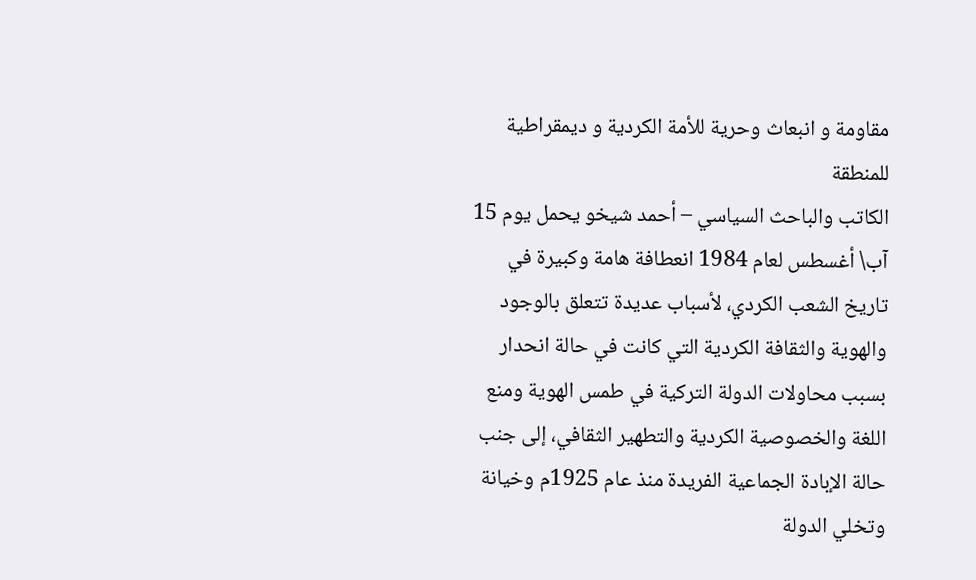مقاومة و انبعاث وحرية للأمة الكردية و ديمقراطية للمنطقة
الكاتب والباحث السياسي – أحمد شيخو يحمل يوم 15 آب\ أغسطس لعام 1984 انعطافة هامة وكبيرة في تاريخ الشعب الكردي، لأسباب عديدة تتعلق بالوجود والهوية والثقافة الكردية التي كانت في حالة انحدار بسبب محاولات الدولة التركية في طمس الهوية ومنع اللغة والخصوصية الكردية والتطهير الثقافي، إلى جنب حالة الإبادة الجماعية الفريدة منذ عام 1925م وخيانة وتخلي الدولة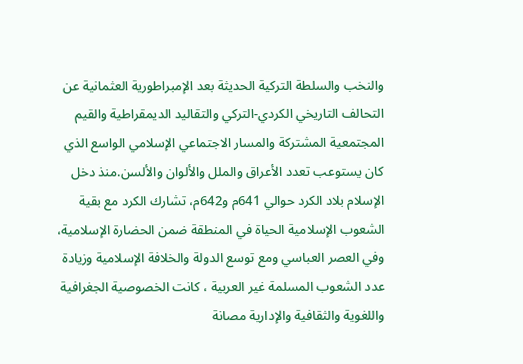والنخب والسلطة التركية الحديثة بعد الإمبراطورية العثمانية عن التحالف التاريخي الكردي-التركي والتقاليد الديمقراطية والقيم المجتمعية المشتركة والمسار الاجتماعي الإسلامي الواسع الذي كان يستوعب تعدد الأعراق والملل والألوان والألسن.منذ دخل الإسلام بلاد الكرد حوالي 641م و642م، تشارك الكرد مع بقية الشعوب الإسلامية الحياة في المنطقة ضمن الحضارة الإسلامية، وفي العصر العباسي ومع توسع الدولة والخلافة الإسلامية وزيادة عدد الشعوب المسلمة غير العربية ، كانت الخصوصية الجغرافية واللغوية والثقافية والإدارية مصانة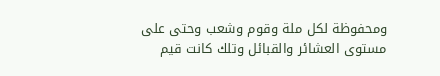ومحفوظة لكل ملة وقوم وشعب وحتى على مستوى العشائر والقبائل وتلك كانت قيم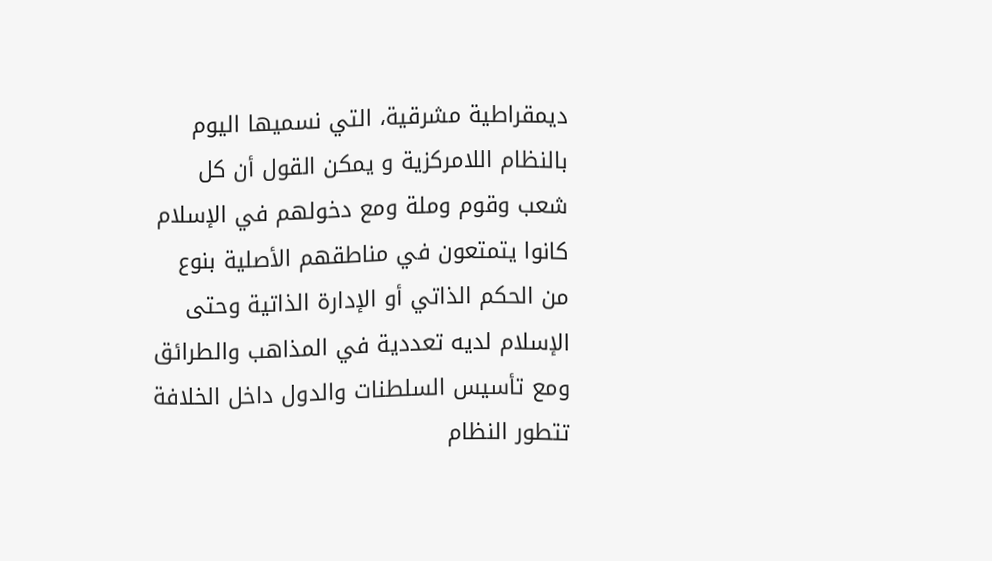ديمقراطية مشرقية، التي نسميها اليوم بالنظام اللامركزية و يمكن القول أن كل شعب وقوم وملة ومع دخولهم في الإسلام كانوا يتمتعون في مناطقهم الأصلية بنوع من الحكم الذاتي أو الإدارة الذاتية وحتى الإسلام لديه تعددية في المذاهب والطرائق ومع تأسيس السلطنات والدول داخل الخلافة تتطور النظام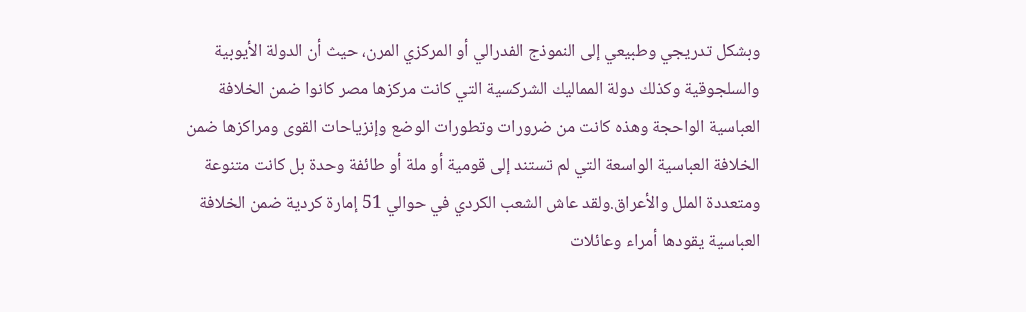وبشكل تدريجي وطبيعي إلى النموذج الفدرالي أو المركزي المرن، حيث أن الدولة الأيوبية والسلجوقية وكذلك دولة المماليك الشركسية التي كانت مركزها مصر كانوا ضمن الخلافة العباسية الواحجة وهذه كانت من ضرورات وتطورات الوضع وإنزياحات القوى ومراكزها ضمن الخلافة العباسية الواسعة التي لم تستند إلى قومية أو ملة أو طائفة وحدة بل كانت متنوعة ومتعددة الملل والأعراق.ولقد عاش الشعب الكردي في حوالي 51 إمارة كردية ضمن الخلافة العباسية يقودها أمراء وعائلات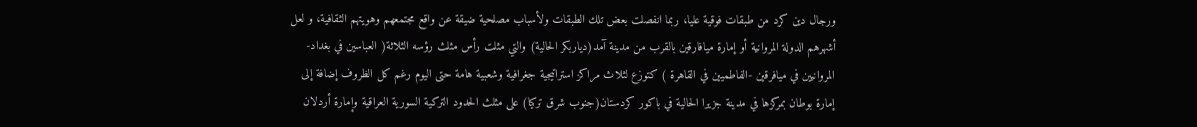ورجال دين كرد من طبقات فوقية عليا، ربما انفصلت بعض تلك الطبقات ولأسباب مصلحية ضيقة عن واقع مجتمعهم وهويتهم الثقافية، و لعل أشهرهم الدولة المروانية أو إمارة ميافارقين بالقرب من مدينة آمد(دياربكر الحالية) والتي مثلت رأس مثلث رؤسه الثلاثة( العباسين في بغداد- المروانيين في ميافرقين -الفاطميين في القاهرة ) كتوزع لثلاث مراكز استراتيجية جغرافية وشعبية هامة حتى اليوم رغم كل الظروف إضافة إلى إمارة بوطان بمركزها في مدينة جزيرا الحالية في باكور كردستان(جنوب شرق تركيا) على مثلث الحدود التركية السورية العراقية وإمارة أردلان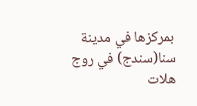بمركزها في مدينة سنا(سندج) في روج هلات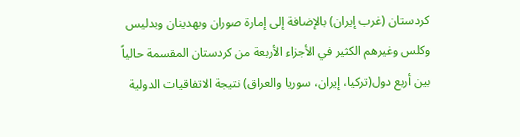كردستان (غرب إيران) بالإضافة إلى إمارة صوران وبهدينان وبدليس وكلس وغيرهم الكثير في الأجزاء الأربعة من كردستان المقسمة حالياً بين أربع دول(تركيا، إيران، سوريا والعراق) نتيجة الاتفاقيات الدولية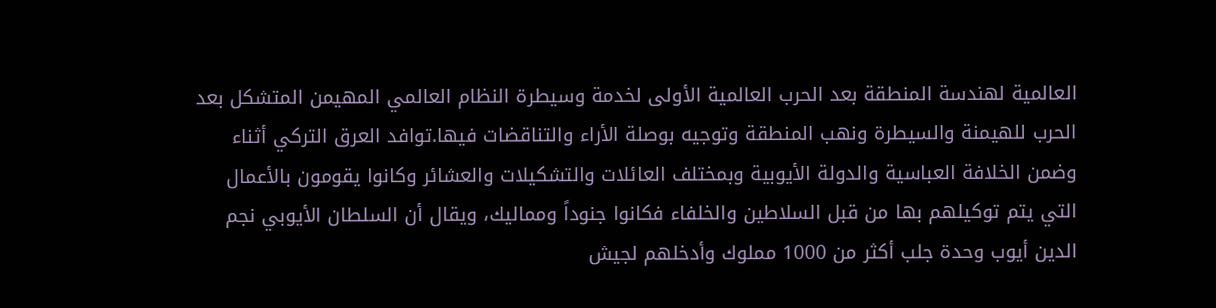العالمية لهندسة المنطقة بعد الحرب العالمية الأولى لخدمة وسيطرة النظام العالمي المهيمن المتشكل بعد الحرب للهيمنة والسيطرة ونهب المنطقة وتوجيه بوصلة الأراء والتناقضات فيها.توافد العرق التركي أثناء وضمن الخلافة العباسية والدولة الأيوبية وبمختلف العائلات والتشكيلات والعشائر وكانوا يقومون بالأعمال التي يتم توكيلهم بها من قبل السلاطين والخلفاء فكانوا جنوداً ومماليك، ويقال أن السلطان الأيوبي نجم الدين أيوب وحدة جلب أكثر من 1000 مملوك وأدخلهم لجيش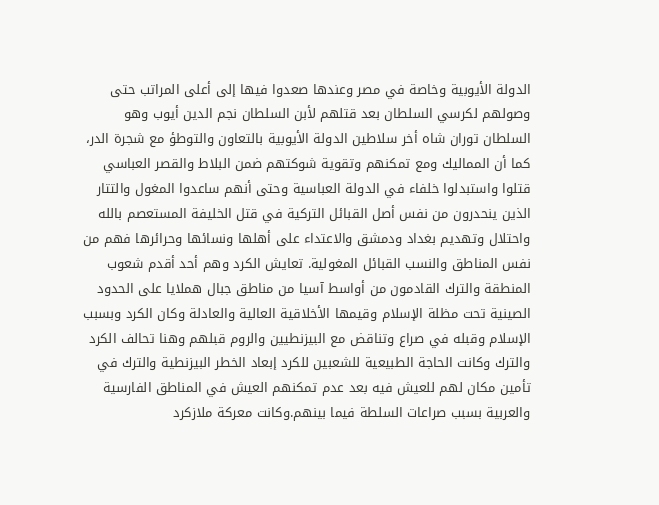الدولة الأيوبية وخاصة في مصر وعندها صعدوا فيها إلى أعلى المراتب حتى وصولهم لكرسي السلطان بعد قتلهم لأبن السلطان نجم الدين أيوب وهو السلطان توران شاه أخر سلاطين الدولة الأيوبية بالتعاون والتوطؤ مع شجرة الدر، كما أن المماليك ومع تمكنهم وتقوية شوكتهم ضمن البلاط والقصر العباسي قتلوا واستبدلوا خلفاء في الدولة العباسية وحتى أنهم ساعدوا المغول والتتار الذين ينحدرون من نفس أصل القبائل التركية في قتل الخليفة المستعصم بالله واحتلال وتهديم بغداد ودمشق والاعتداء على أهلها ونسائها وحرائرها فهم من نفس المناطق والنسب القبائل المغولية. تعايش الكرد وهم أحد أقدم شعوب المنطقة والترك القادمون من أواسط آسيا من مناطق جبال هملايا على الحدود الصينية تحت مظلة الإسلام وقيمها الأخلاقية العالية والعادلة وكان الكرد وبسبب الإسلام وقبله في صراع وتناقض مع البيزنطيين والروم قبلهم وهنا تحالف الكرد والترك وكانت الحاجة الطبيعية للشعبين للكرد إبعاد الخطر البيزنطية والترك في تأمين مكان لهم للعيش فيه بعد عدم تمكنهم العيش في المناطق الفارسية والعربية بسبب صراعات السلطة فيما بينهم.وكانت معركة ملازكرد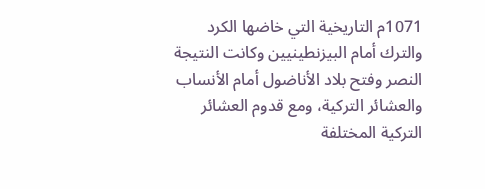1071م التاريخية التي خاضها الكرد والترك أمام البيزنطينيين وكانت النتيجة النصر وفتح بلاد الأناضول أمام الأنساب والعشائر التركية، ومع قدوم العشائر التركية المختلفة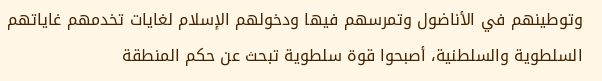وتوطينهم في الأناضول وتمرسهم فيها ودخولهم الإسلام لغايات تخدمهم غاياتهم السلطوية والسلطنية، أصبحوا قوة سلطوية تبحث عن حكم المنطقة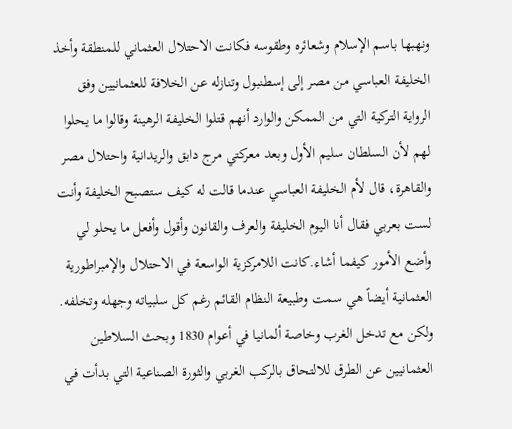ونهبها باسم الإسلام وشعائره وطقوسه فكانت الاحتلال العثماني للمنطقة وأخذ الخليفة العباسي من مصر إلى إسطنبول وتنازله عن الخلافة للعثمانيين وفق الرواية التركية التي من الممكن والوارد أنهم قتلوا الخليفة الرهينة وقالوا ما يحلوا لهم لأن السلطان سليم الأول وبعد معركتي مرج دابق والريدانية واحتلال مصر والقاهرة، قال لأم الخليفة العباسي عندما قالت له كيف ستصبح الخليفة وأنت لست بعربي فقال أنا اليوم الخليفة والعرف والقانون وأقول وأفعل ما يحلو لي وأضع الأمور كيفما أشاء.كانت اللامركزية الواسعة في الاحتلال والإمبراطورية العثمانية أيضاً هي سمت وطبيعة النظام القائم رغم كل سلبياته وجهله وتخلفه. ولكن مع تدخل الغرب وخاصة ألمانيا في أعوام 1830 وبحث السلاطين العثمانيين عن الطرق للالتحاق بالركب الغربي والثورة الصناعية التي بدأت في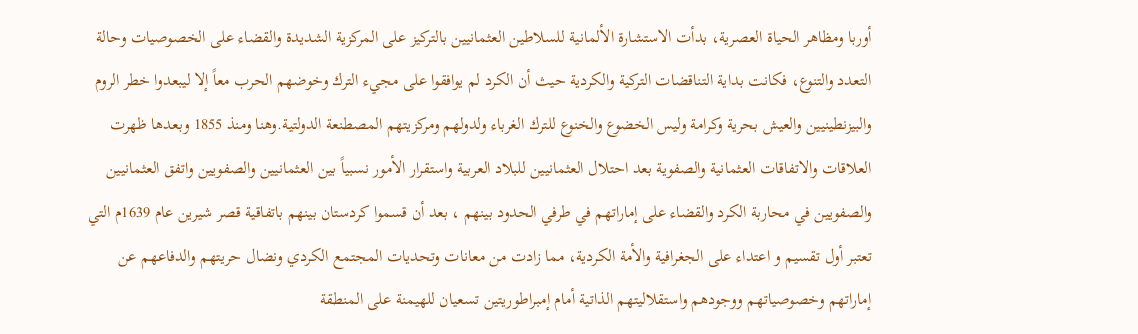أوربا ومظاهر الحياة العصرية، بدأت الاستشارة الألمانية للسلاطين العثمانيين بالتركيز على المركزية الشديدة والقضاء على الخصوصيات وحالة التعدد والتنوع، فكانت بداية التناقضات التركية والكردية حيث أن الكرد لم يوافقوا على مجيء الترك وخوضهم الحرب معاً إلا ليبعدوا خطر الروم والبيزنطينيين والعيش بحرية وكرامة وليس الخضوع والخنوع للترك الغرباء ولدولهم ومركزيتهم المصطنعة الدولتية.وهنا ومنذ 1855 وبعدها ظهرت العلاقات والاتفاقات العثمانية والصفوية بعد احتلال العثمانيين للبلاد العربية واستقرار الأمور نسبياً بين العثمانيين والصفويين واتفق العثمانيين والصفويين في محاربة الكرد والقضاء على إماراتهم في طرفي الحدود بينهم ، بعد أن قسموا كردستان بينهم باتفاقية قصر شيرين عام 1639م التي تعتبر أول تقسيم و اعتداء على الجغرافية والأمة الكردية، مما زادت من معانات وتحديات المجتمع الكردي ونضال حريتهم والدفاعهم عن إماراتهم وخصوصياتهم ووجودهم واستقلاليتهم الذاتية أمام إمبراطوريتين تسعيان للهيمنة على المنطقة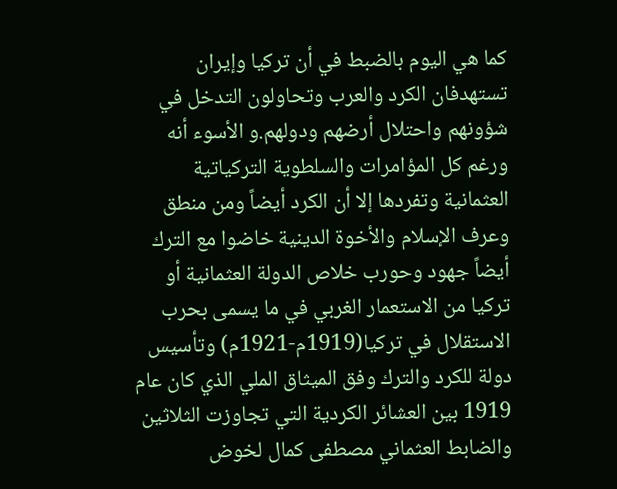كما هي اليوم بالضبط في أن تركيا وإيران تستهدفان الكرد والعرب وتحاولون التدخل في شؤونهم واحتلال أرضهم ودولهم.و الأسوء أنه ورغم كل المؤامرات والسلطوية التركياتية العثمانية وتفردها إلا أن الكرد أيضاً ومن منطق وعرف الإسلام والأخوة الدينية خاضوا مع الترك أيضاً جهود وحورب خلاص الدولة العثمانية أو تركيا من الاستعمار الغربي في ما يسمى بحرب الاستقلال في تركيا(1919م-1921م) وتأسيس دولة للكرد والترك وفق الميثاق الملي الذي كان عام 1919 بين العشائر الكردية التي تجاوزت الثلاثين والضابط العثماني مصطفى كمال لخوض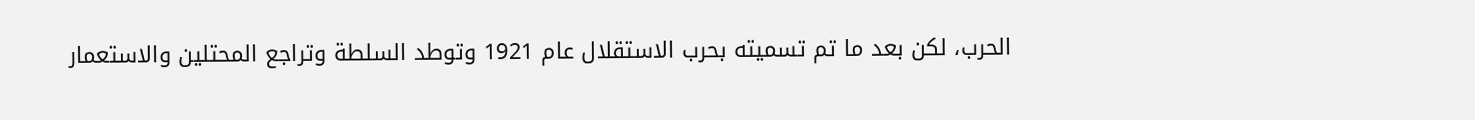الحرب، لكن بعد ما تم تسميته بحرب الاستقلال عام 1921 وتوطد السلطة وتراجع المحتلين والاستعمار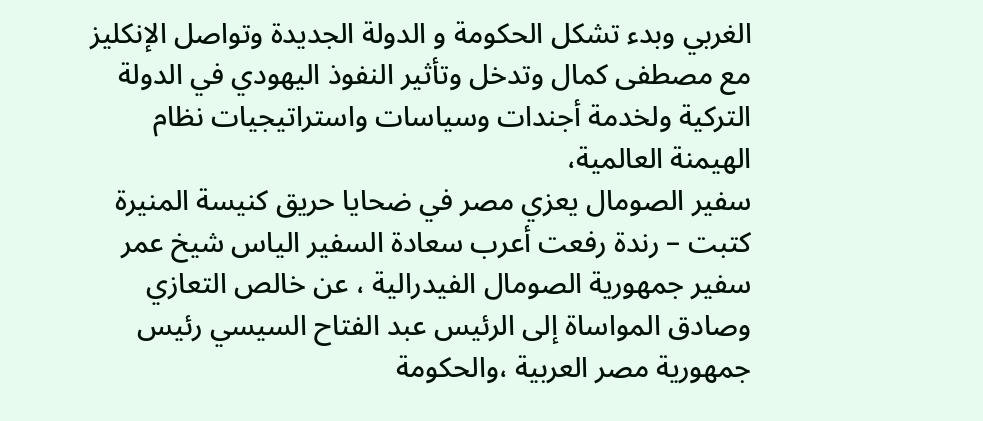الغربي وبدء تشكل الحكومة و الدولة الجديدة وتواصل الإنكليز مع مصطفى كمال وتدخل وتأثير النفوذ اليهودي في الدولة التركية ولخدمة أجندات وسياسات واستراتيجيات نظام الهيمنة العالمية،
سفير الصومال يعزي مصر في ضحايا حريق كنيسة المنيرة
كتبت – رندة رفعت أعرب سعادة السفير الياس شيخ عمر سفير جمهورية الصومال الفيدرالية ، عن خالص التعازي وصادق المواساة إلى الرئيس عبد الفتاح السيسي رئيس جمهورية مصر العربية ،والحكومة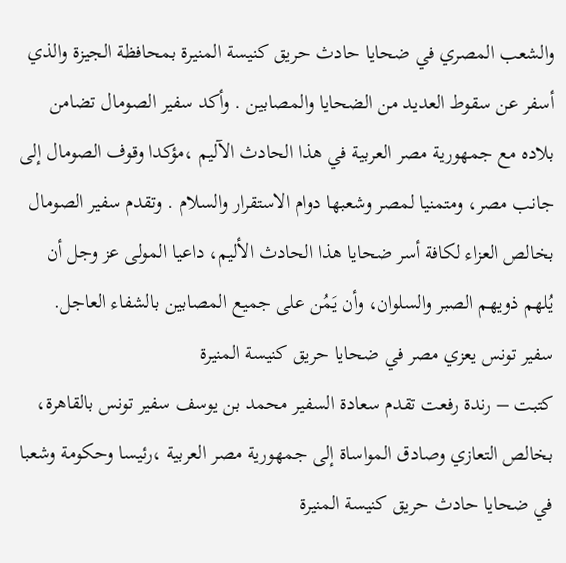والشعب المصري في ضحايا حادث حريق كنيسة المنيرة بمحافظة الجيزة والذي أسفر عن سقوط العديد من الضحايا والمصابين . وأكد سفير الصومال تضامن بلاده مع جمهورية مصر العربية في هذا الحادث الآليم ،مؤكدا وقوف الصومال إلى جانب مصر، ومتمنيا لمصر وشعبها دوام الاستقرار والسلام . وتقدم سفير الصومال بخالص العزاء لكافة أسر ضحايا هذا الحادث الأليم، داعيا المولى عز وجل أن يُلهم ذويهم الصبر والسلوان، وأن يَمُن على جميع المصابين بالشفاء العاجل.
سفير تونس يعزي مصر في ضحايا حريق كنيسة المنيرة
كتبت – رندة رفعت تقدم سعادة السفير محمد بن يوسف سفير تونس بالقاهرة، بخالص التعازي وصادق المواساة إلى جمهورية مصر العربية ،رئيسا وحكومة وشعبا في ضحايا حادث حريق كنيسة المنيرة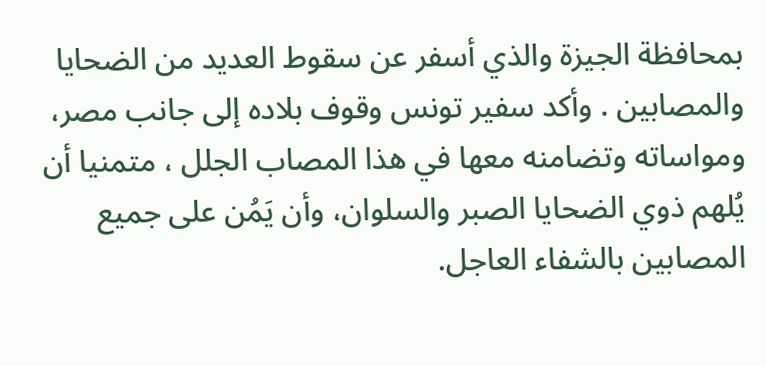بمحافظة الجيزة والذي أسفر عن سقوط العديد من الضحايا والمصابين . وأكد سفير تونس وقوف بلاده إلى جانب مصر، ومواساته وتضامنه معها في هذا المصاب الجلل ، متمنيا أن يُلهم ذوي الضحايا الصبر والسلوان، وأن يَمُن على جميع المصابين بالشفاء العاجل.